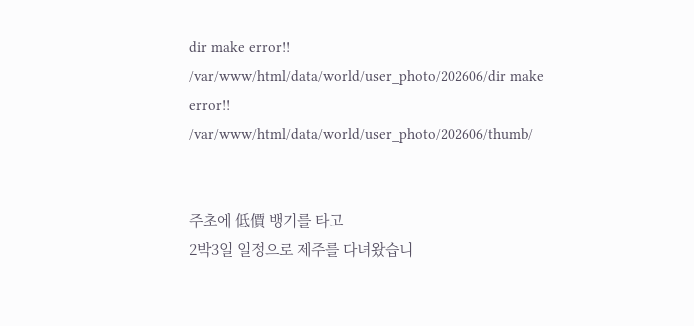dir make error!! /var/www/html/data/world/user_photo/202606/dir make error!! /var/www/html/data/world/user_photo/202606/thumb/


주초에 低價 뱅기를 타고
2박3일 일정으로 제주를 다녀왔습니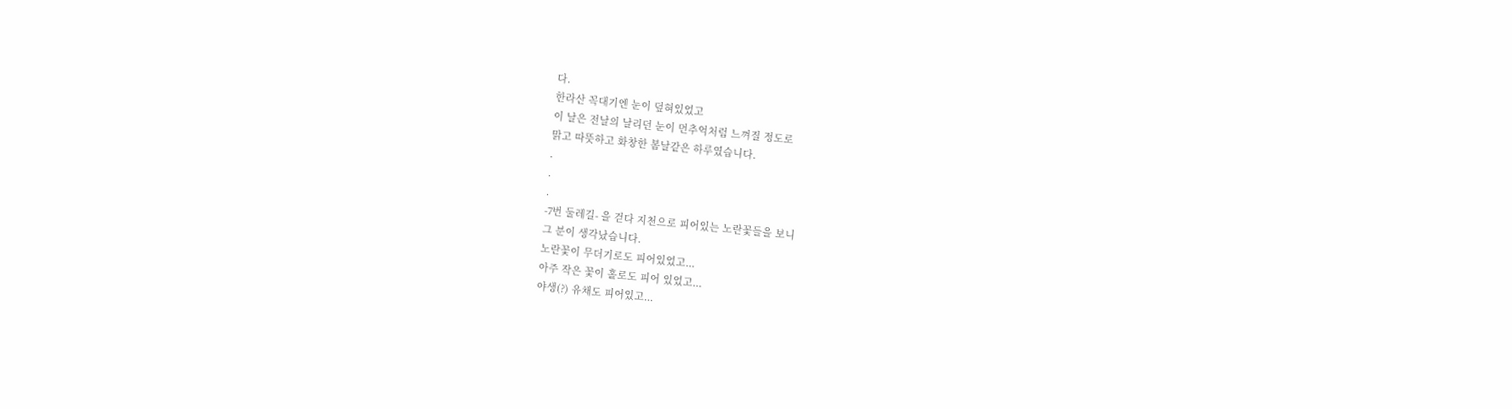다.
한라산 꼭대기엔 눈이 덮혀있었고
이 날은 전날의 날리던 눈이 먼추억처럼 느껴질 정도로
맑고 따뜻하고 화창한 봄날같은 하루였습니다.
.
.
.
-7번 둘레길- 을 걷다 지천으로 피어있는 노란꽃들을 보니
그 분이 생각났습니다.
노란꽃이 무더기로도 피어있었고...
아주 작은 꽃이 홀로도 피어 있었고...
야생(?) 유채도 피어있고...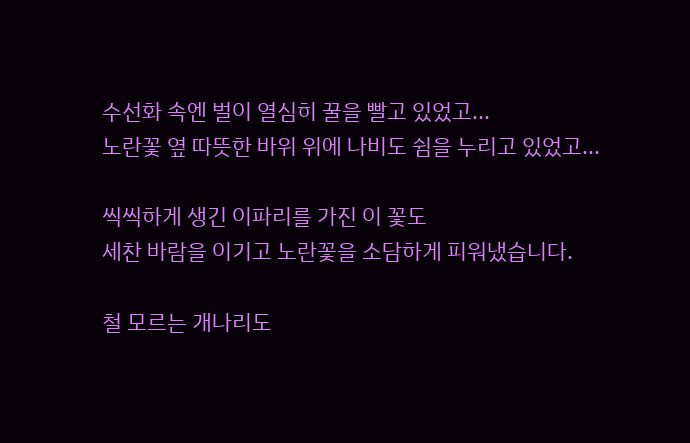수선화 속엔 벌이 열심히 꿀을 빨고 있었고...
노란꽃 옆 따뜻한 바위 위에 나비도 쉼을 누리고 있었고...

씩씩하게 생긴 이파리를 가진 이 꽃도
세찬 바람을 이기고 노란꽃을 소담하게 피워냈습니다.

철 모르는 개나리도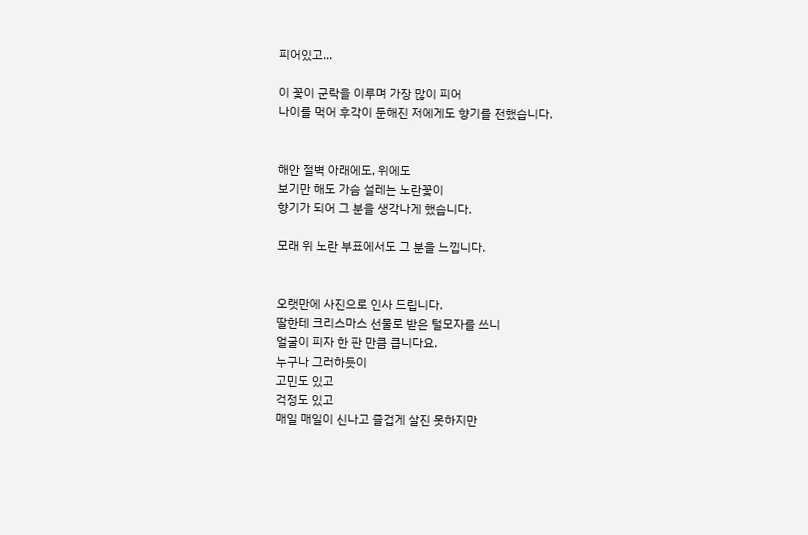피어있고...

이 꽃이 군락을 이루며 가장 많이 피어
나이를 먹어 후각이 둔해진 저에게도 향기를 전했습니다.


해안 절벽 아래에도, 위에도
보기만 해도 가슴 설레는 노란꽃이
향기가 되어 그 분을 생각나게 했습니다.

모래 위 노란 부표에서도 그 분을 느낍니다.


오랫만에 사진으로 인사 드립니다.
딸한테 크리스마스 선물로 받은 털모자를 쓰니
얼굴이 피자 한 판 만큼 큽니다요.
누구나 그러하듯이
고민도 있고
걱정도 있고
매일 매일이 신나고 즐겁게 살진 못하지만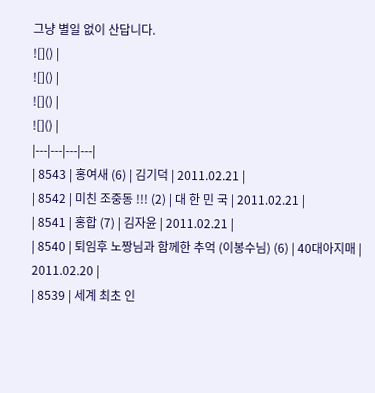그냥 별일 없이 산답니다.
![]() |
![]() |
![]() |
![]() |
|---|---|---|---|
| 8543 | 홍여새 (6) | 김기덕 | 2011.02.21 |
| 8542 | 미친 조중동 !!! (2) | 대 한 민 국 | 2011.02.21 |
| 8541 | 홍합 (7) | 김자윤 | 2011.02.21 |
| 8540 | 퇴임후 노짱님과 함께한 추억 (이봉수님) (6) | 40대아지매 | 2011.02.20 |
| 8539 | 세계 최초 인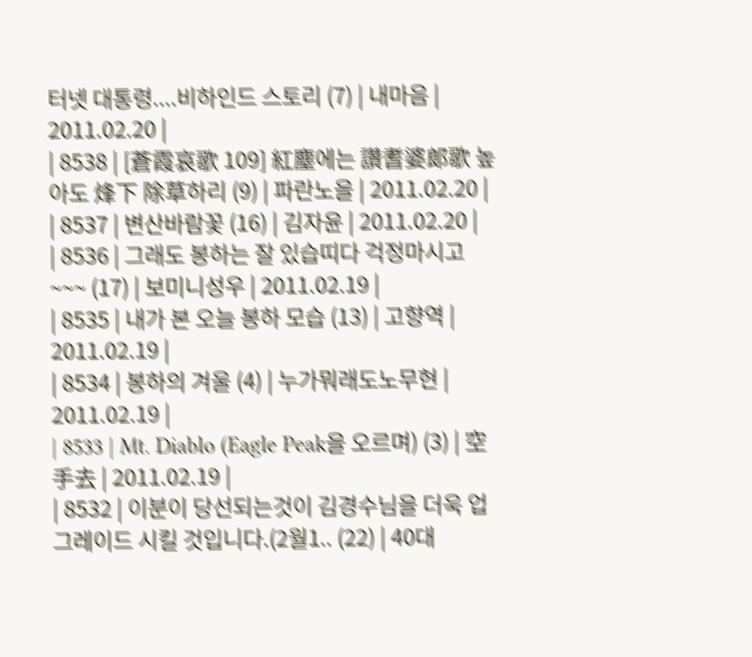터넷 대통령....비하인드 스토리 (7) | 내마음 | 2011.02.20 |
| 8538 | [蒼霞哀歌 109] 紅塵에는 讚耆婆郞歌 높아도 烽下 除草하리 (9) | 파란노을 | 2011.02.20 |
| 8537 | 변산바람꽃 (16) | 김자윤 | 2011.02.20 |
| 8536 | 그래도 봉하는 잘 있습띠다 걱정마시고 ~~~ (17) | 보미니성우 | 2011.02.19 |
| 8535 | 내가 본 오늘 봉하 모습 (13) | 고향역 | 2011.02.19 |
| 8534 | 봉하의 겨울 (4) | 누가뭐래도노무현 | 2011.02.19 |
| 8533 | Mt. Diablo (Eagle Peak을 오르며) (3) | 空手去 | 2011.02.19 |
| 8532 | 이분이 당선되는것이 김경수님을 더욱 업그레이드 시킬 것입니다.(2월1.. (22) | 40대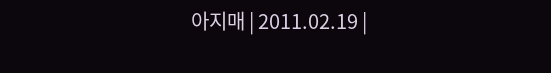아지매 | 2011.02.19 |